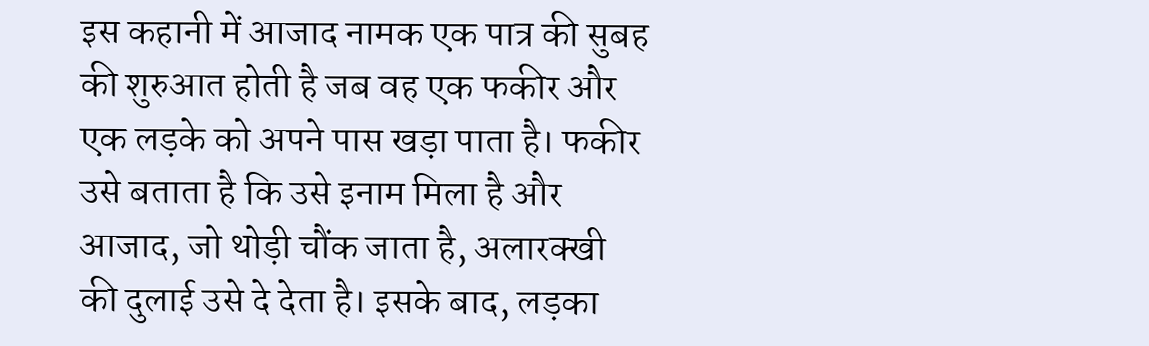इस कहानी में आजाद नामक एक पात्र की सुबह की शुरुआत होती है जब वह एक फकीर और एक लड़के को अपने पास खड़ा पाता है। फकीर उसे बताता है कि उसे इनाम मिला है और आजाद, जो थोड़ी चौंक जाता है, अलारक्खी की दुलाई उसे दे देता है। इसके बाद, लड़का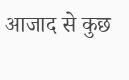आजाद से कुछ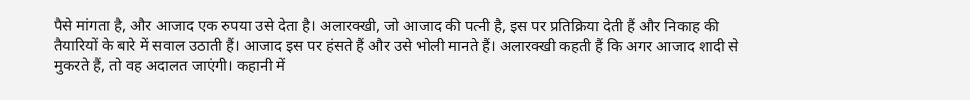पैसे मांगता है, और आजाद एक रुपया उसे देता है। अलारक्खी, जो आजाद की पत्नी है, इस पर प्रतिक्रिया देती हैं और निकाह की तैयारियों के बारे में सवाल उठाती हैं। आजाद इस पर हंसते हैं और उसे भोली मानते हैं। अलारक्खी कहती हैं कि अगर आजाद शादी से मुकरते हैं, तो वह अदालत जाएंगी। कहानी में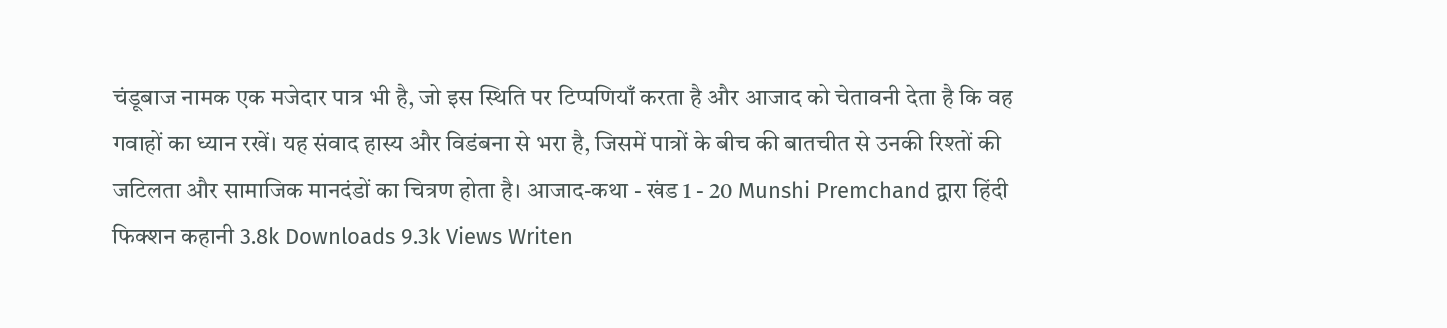चंडूबाज नामक एक मजेदार पात्र भी है, जो इस स्थिति पर टिप्पणियाँ करता है और आजाद को चेतावनी देता है कि वह गवाहों का ध्यान रखें। यह संवाद हास्य और विडंबना से भरा है, जिसमें पात्रों के बीच की बातचीत से उनकी रिश्तों की जटिलता और सामाजिक मानदंडों का चित्रण होता है। आजाद-कथा - खंड 1 - 20 Munshi Premchand द्वारा हिंदी फिक्शन कहानी 3.8k Downloads 9.3k Views Writen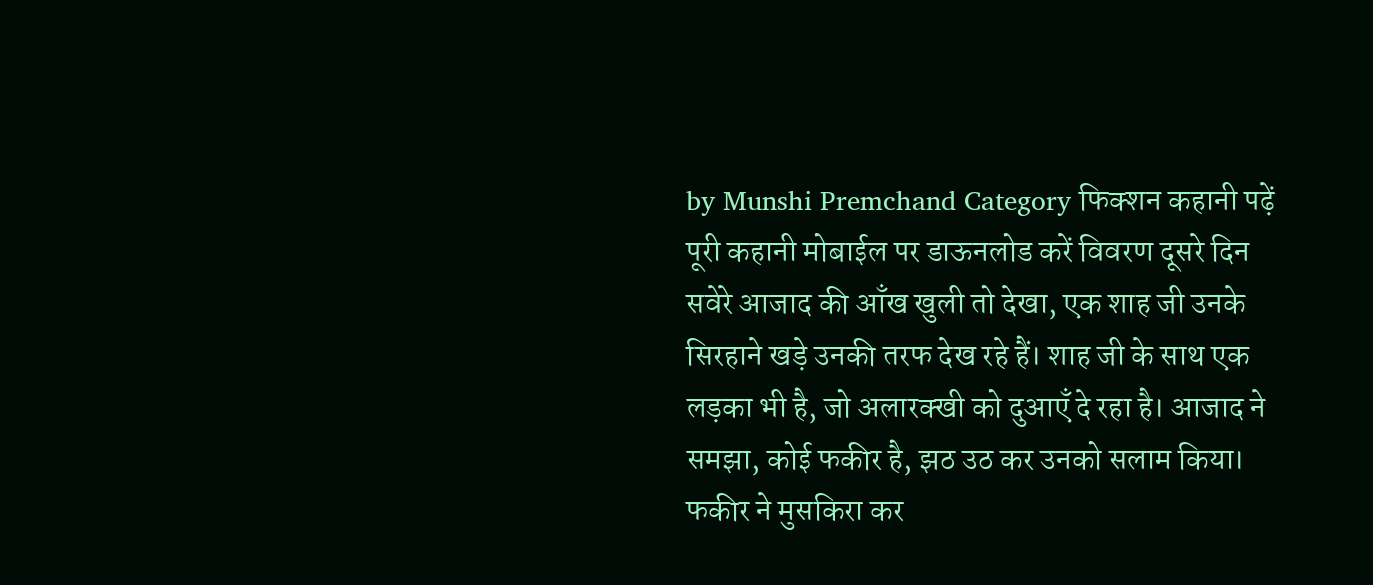by Munshi Premchand Category फिक्शन कहानी पढ़ें पूरी कहानी मोबाईल पर डाऊनलोड करें विवरण दूसरे दिन सवेरे आजाद की आँख खुली तो देखा, एक शाह जी उनके सिरहाने खड़े उनकी तरफ देख रहे हैं। शाह जी के साथ एक लड़का भी है, जो अलारक्खी को दुआएँ दे रहा है। आजाद ने समझा, कोई फकीर है, झठ उठ कर उनको सलाम किया। फकीर ने मुसकिरा कर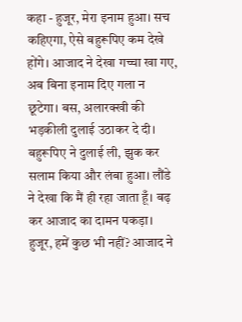कहा - हुजूर, मेरा इनाम हुआ। सच कहिएगा, ऐसे बहुरूपिए कम देखे होंगे। आजाद ने देखा गच्चा खा गए, अब बिना इनाम दिए गला न छूटेगा। बस, अलारक्खी की भड़कीली दुलाई उठाकर दे दी। बहुरूपिए ने दुलाई ली, झुक कर सलाम किया और लंबा हुआ। लौंडे ने देखा कि मैं ही रहा जाता हूँ। बढ़ कर आजाद का दामन पकड़ा। हुजूर, हमें कुछ भी नहीं? आजाद ने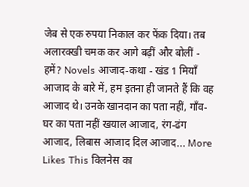जेब से एक रुपया निकाल कर फेंक दिया। तब अलारक्खी चमक कर आगे बढ़ीं और बोलीं - हमें? Novels आजाद-कथा - खंड 1 मियाँ आजाद के बारे में, हम इतना ही जानते हैं कि वह आजाद थे। उनके खानदान का पता नहीं, गाँव-घर का पता नहीं खयाल आजाद, रंग-ढंग आजाद, लिबास आजाद दिल आजाद... More Likes This विलनेस का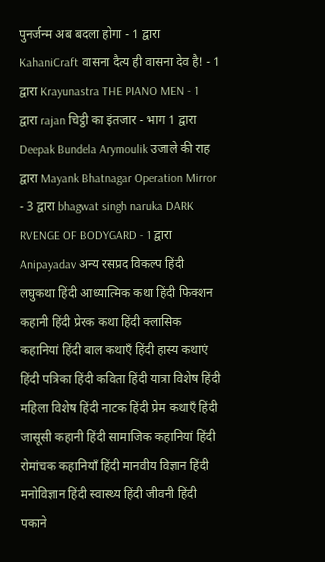पुनर्जन्म अब बदला होगा - 1 द्वारा KahaniCraft वासना दैत्य ही वासना देव है! - 1 द्वारा Krayunastra THE PIANO MEN - 1 द्वारा rajan चिट्ठी का इंतजार - भाग 1 द्वारा Deepak Bundela Arymoulik उजाले की राह द्वारा Mayank Bhatnagar Operation Mirror - 3 द्वारा bhagwat singh naruka DARK RVENGE OF BODYGARD - 1 द्वारा Anipayadav अन्य रसप्रद विकल्प हिंदी लघुकथा हिंदी आध्यात्मिक कथा हिंदी फिक्शन कहानी हिंदी प्रेरक कथा हिंदी क्लासिक कहानियां हिंदी बाल कथाएँ हिंदी हास्य कथाएं हिंदी पत्रिका हिंदी कविता हिंदी यात्रा विशेष हिंदी महिला विशेष हिंदी नाटक हिंदी प्रेम कथाएँ हिंदी जासूसी कहानी हिंदी सामाजिक कहानियां हिंदी रोमांचक कहानियाँ हिंदी मानवीय विज्ञान हिंदी मनोविज्ञान हिंदी स्वास्थ्य हिंदी जीवनी हिंदी पकाने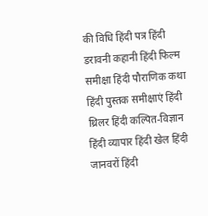की विधि हिंदी पत्र हिंदी डरावनी कहानी हिंदी फिल्म समीक्षा हिंदी पौराणिक कथा हिंदी पुस्तक समीक्षाएं हिंदी थ्रिलर हिंदी कल्पित-विज्ञान हिंदी व्यापार हिंदी खेल हिंदी जानवरों हिंदी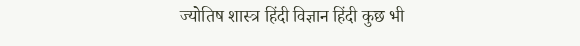ज्योतिष शास्त्र हिंदी विज्ञान हिंदी कुछ भी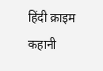हिंदी क्राइम कहानी